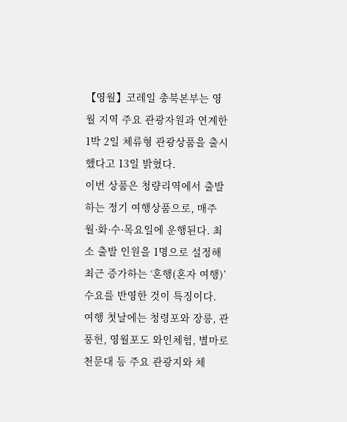【영월】코레일 충북본부는 영월 지역 주요 관광자원과 연계한 1박 2일 체류형 관광상품을 출시했다고 13일 밝혔다.
이번 상품은 청량리역에서 출발하는 정기 여행상품으로, 매주 월·화·수·목요일에 운행된다. 최소 출발 인원을 1명으로 설정해 최근 증가하는 ‘혼행(혼자 여행)’ 수요를 반영한 것이 특징이다.
여행 첫날에는 청령포와 장릉, 관풍헌, 영월포도 와인체험, 별마로천문대 등 주요 관광지와 체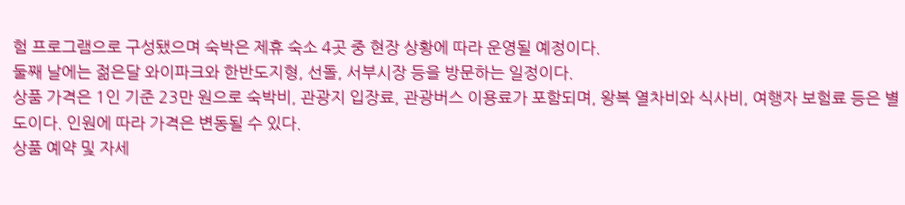험 프로그램으로 구성됐으며 숙박은 제휴 숙소 4곳 중 현장 상황에 따라 운영될 예정이다.
둘째 날에는 젊은달 와이파크와 한반도지형, 선돌, 서부시장 등을 방문하는 일정이다.
상품 가격은 1인 기준 23만 원으로 숙박비, 관광지 입장료, 관광버스 이용료가 포함되며, 왕복 열차비와 식사비, 여행자 보험료 등은 별도이다. 인원에 따라 가격은 변동될 수 있다.
상품 예약 및 자세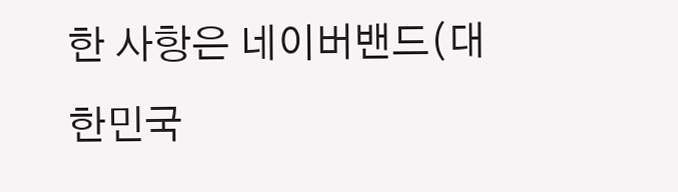한 사항은 네이버밴드(대한민국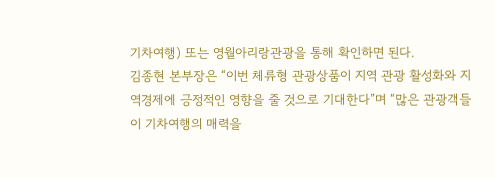기차여행) 또는 영월아리랑관광을 통해 확인하면 된다.
김종현 본부장은 “이번 체류형 관광상품이 지역 관광 활성화와 지역경제에 긍정적인 영향을 줄 것으로 기대한다”며 “많은 관광객들이 기차여행의 매력을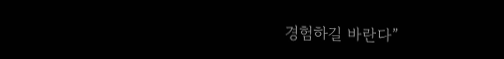경험하길 바란다”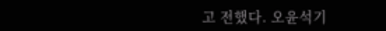고 전했다. 오윤석기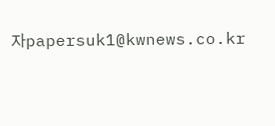자papersuk1@kwnews.co.kr